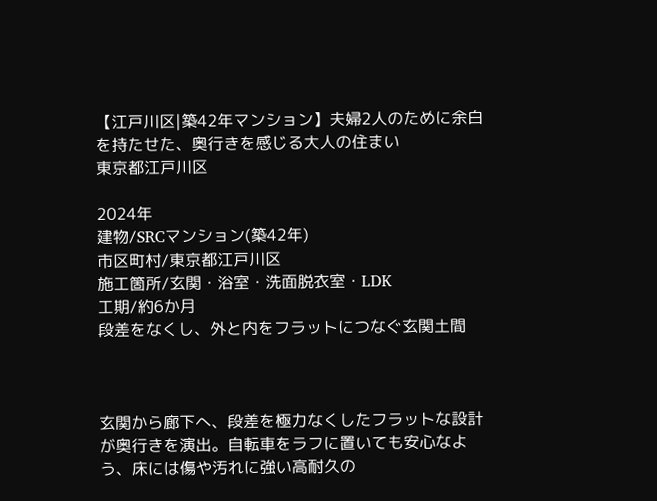【江戸川区|築42年マンション】夫婦2人のために余白を持たせた、奥行きを感じる大人の住まい
東京都江戸川区

2024年
建物/SRCマンション(築42年)
市区町村/東京都江戸川区
施工箇所/玄関・浴室・洗面脱衣室・LDK
工期/約6か月
段差をなくし、外と内をフラットにつなぐ玄関土間



玄関から廊下へ、段差を極力なくしたフラットな設計が奥行きを演出。自転車をラフに置いても安心なよう、床には傷や汚れに強い高耐久の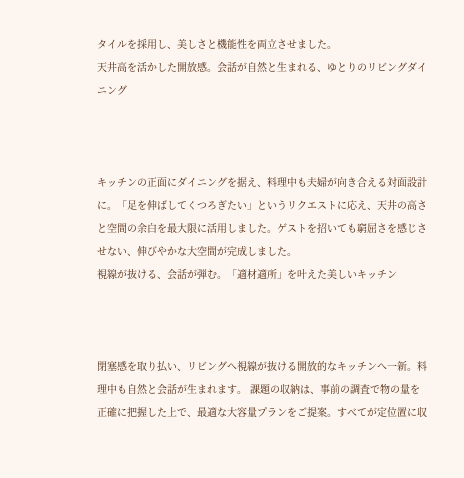タイルを採用し、美しさと機能性を両立させました。
天井高を活かした開放感。会話が自然と生まれる、ゆとりのリビングダイニング



キッチンの正面にダイニングを据え、料理中も夫婦が向き合える対面設計に。「足を伸ばしてくつろぎたい」というリクエストに応え、天井の高さと空間の余白を最大限に活用しました。ゲストを招いても窮屈さを感じさせない、伸びやかな大空間が完成しました。
視線が抜ける、会話が弾む。「適材適所」を叶えた美しいキッチン



閉塞感を取り払い、リビングへ視線が抜ける開放的なキッチンへ一新。料理中も自然と会話が生まれます。 課題の収納は、事前の調査で物の量を正確に把握した上で、最適な大容量プランをご提案。すべてが定位置に収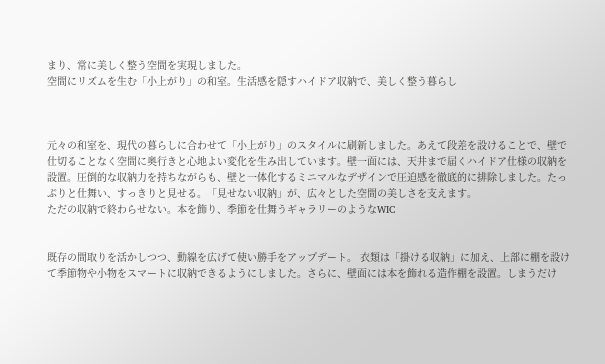まり、常に美しく整う空間を実現しました。
空間にリズムを生む「小上がり」の和室。生活感を隠すハイドア収納で、美しく整う暮らし



元々の和室を、現代の暮らしに合わせて「小上がり」のスタイルに刷新しました。あえて段差を設けることで、壁で仕切ることなく空間に奥行きと心地よい変化を生み出しています。壁一面には、天井まで届くハイドア仕様の収納を設置。圧倒的な収納力を持ちながらも、壁と一体化するミニマルなデザインで圧迫感を徹底的に排除しました。たっぷりと仕舞い、すっきりと見せる。「見せない収納」が、広々とした空間の美しさを支えます。
ただの収納で終わらせない。本を飾り、季節を仕舞うギャラリーのようなWIC


既存の間取りを活かしつつ、動線を広げて使い勝手をアップデート。 衣類は「掛ける収納」に加え、上部に棚を設けて季節物や小物をスマートに収納できるようにしました。さらに、壁面には本を飾れる造作棚を設置。しまうだけ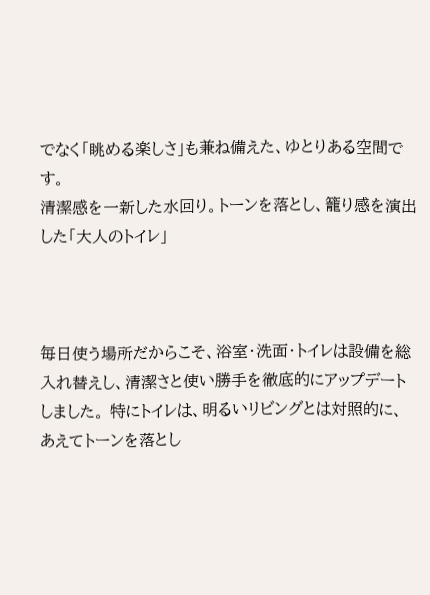でなく「眺める楽しさ」も兼ね備えた、ゆとりある空間です。
清潔感を一新した水回り。トーンを落とし、籠り感を演出した「大人のトイレ」



毎日使う場所だからこそ、浴室・洗面・トイレは設備を総入れ替えし、清潔さと使い勝手を徹底的にアップデートしました。 特にトイレは、明るいリビングとは対照的に、あえてトーンを落とし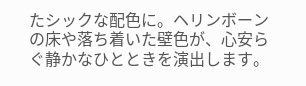たシックな配色に。ヘリンボーンの床や落ち着いた壁色が、心安らぐ静かなひとときを演出します。